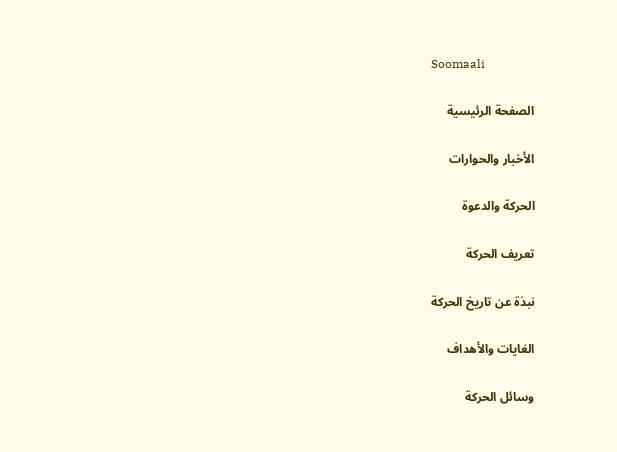Soomaali

الصفحة الرئيسية

الأخبار والحوارات

الحركة والدعوة

تعريف الحركة

نبذة عن تاريخ الحركة

الغايات والأهداف

وسائل الحركة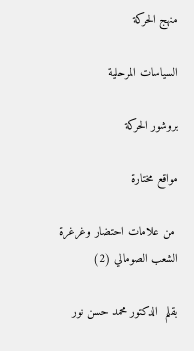منهج الحركة

السياسات المرحلية

بروشور الحركة

مواقع مختارة

 من علامات احتضار وغرغرة الشعب الصومالي (2)

بقلم  الدكتور محمد حسن نور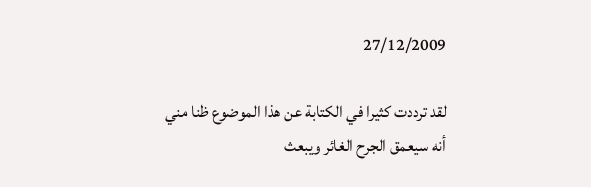27/12/2009

لقد ترددت كثيرا في الكتابة عن هذا الموضوع ظنا مني أنه سيعمق الجرح الغائر ويبعث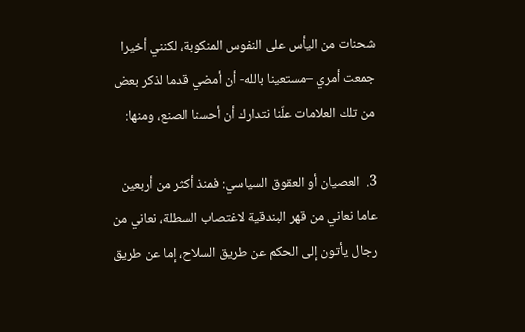شحنات من اليأس على النفوس المنكوبة، لكنني أخيرا جمعت أمري –مستعينا بالله- أن أمضي قدما لذكر بعض من تلك العلامات علّنا نتدارك أن أحسنا الصنع، ومنها:

3.  العصيان أو العقوق السياسي: فمنذ أكثر من أربعين عاما نعاني من قهر البندقية لاغتصاب السطلة، نعاني من رجال يأتون إلى الحكم عن طريق السلاح، إما عن طريق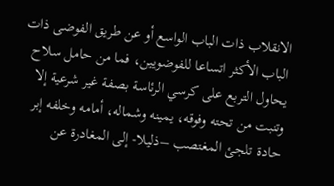الانقلاب ذات الباب الواسع أو عن طريق الفوضى ذات الباب الأكثر اتساعا للفوضويين، فما من حامل سلاح يحاول التربع على كرسي الرئاسة بصفة غير شرعية إلا وتنبت من تحته وفوقه، يمينه وشماله، أمامه وخلفه إبر حادة تلجئ المغتصب –ذليلا- إلى المغادرة عن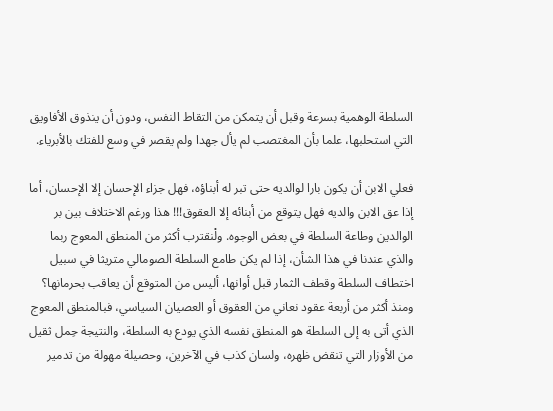السلطة الوهمية بسرعة وقبل أن يتمكن من التقاط النفس، ودون أن ينذوق الأفاويق التي استحلبها، علما بأن المغتصب لم يأل جهدا ولم يقصر في وسع للفتك بالأبرياء.

فعلي الابن أن يكون بارا لوالديه حتى تبر له أبناؤه، فهل جزاء الإحسان إلا الإحسان، أما إذا عق الابن والديه فهل يتوقع من أبنائه إلا العقوق!!! هذا ورغم الاختلاف بين بر الوالدين وطاعة السلطة في بعض الوجوه. ولْنقترب أكثر من المنطق المعوج ربما والذي عندنا في هذا الشأن، إذا لم يكن طامع السلطة الصومالي متريثا في سبيل اختطاف السلطة وقطف الثمار قبل أوانها، أليس من المتوقع أن يعاقب بحرمانها؟ ومنذ أكثر من أربعة عقود نعاني من العقوق أو العصيان السياسي، فبالمنطق المعوج الذي أتى به إلى السلطة هو المنطق نفسه الذي يودع به السلطة، والنتيجة حِمل ثقيل من الأوزار التي تنقض ظهره، ولسان كذب في الآخرين، وحصيلة مهولة من تدمير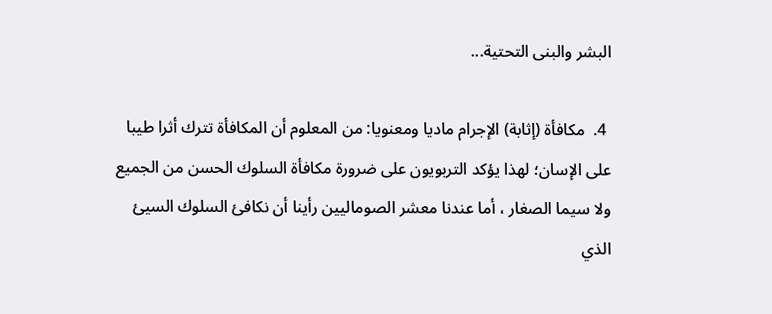البشر والبنى التحتية...

 4.  مكافأة (إثابة) الإجرام ماديا ومعنويا: من المعلوم أن المكافأة تترك أثرا طيبا على الإسان؛ لهذا يؤكد التربويون على ضرورة مكافأة السلوك الحسن من الجميع ولا سيما الصغار ، أما عندنا معشر الصوماليين رأينا أن نكافئ السلوك السيئ الذي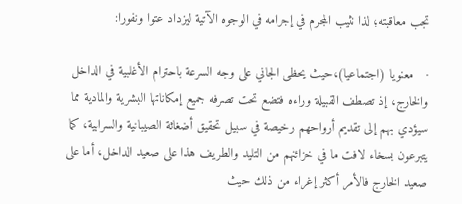تجب معاقبته؛ لذا نثيب المجرم في إجرامه في الوجوه الآتية ليزداد عتوا ونفورا:

·   معنويا (اجتماعيا)،حيث يحظى الجاني على وجه السرعة باحترام الأغلبية في الداخل والخارج، إذ تصطف القبيلة وراءه فتضع تحت تصرفه جميع إمكاناتها البشرية والمادية مما سيؤدي بهم إلى تقديم أرواحهم رخيصة في سبيل تحقيق أضغاثة الصيبانية والسرابية، كما يتبرعون بسخاء لافت ما في خزائنهم من التليد والطريف هذا على صعيد الداخل، أما على صعيد الخارج فالأمر أكثر إغراء من ذلك حيث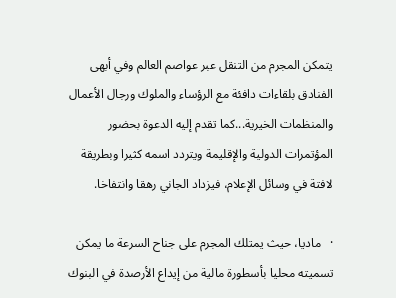يتمكن المجرم من التنقل عبر عواصم العالم وفي أبهى الفنادق بلقاءات دافئة مع الرؤساء والملوك ورجال الأعمال والمنظمات الخيرية...كما تقدم إليه الدعوة بحضور المؤتمرات الدولية والإقليمة ويتردد اسمه كثيرا وبطريقة لافتة في وسائل الإعلام، فيزداد الجاني رهقا وانتفاخا.

·   ماديا، حيث يمتلك المجرم على جناح السرعة ما يمكن تسميته محليا بأسطورة مالية من إيداع الأرصدة في البنوك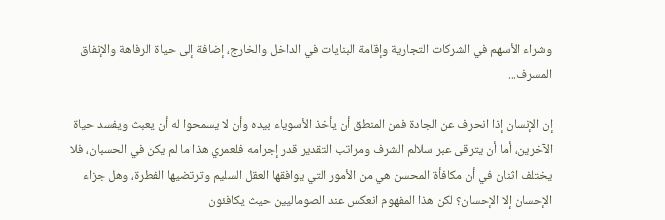وشراء الأسهم في الشركات التجارية وإقامة البنايات في الداخل والخارج، إضافة إلى حياة الرفاهة والإنفاق المسرف...

إن الإنسان إذا انحرف عن الجادة فمن المنطق أن يأخذ الأسوياء بيده وأن لا يسمحوا له أن يعبث ويفسد حياة الآخرين، أما أن يترقى عبر سلالم الشرف ومراتب التقدير قدر إجرامه فلعمري هذا ما لم يكن في الحسبان، فلا يختلف اثنان في أن مكافأة المحسن هي من الأمور التي يوافقها العقل السليم وترتضيها الفطرة، وهل جزاء الإحسان إلا الإحسان؟ لكن هذا المفهوم انعكس عند الصوماليين حيث يكافئون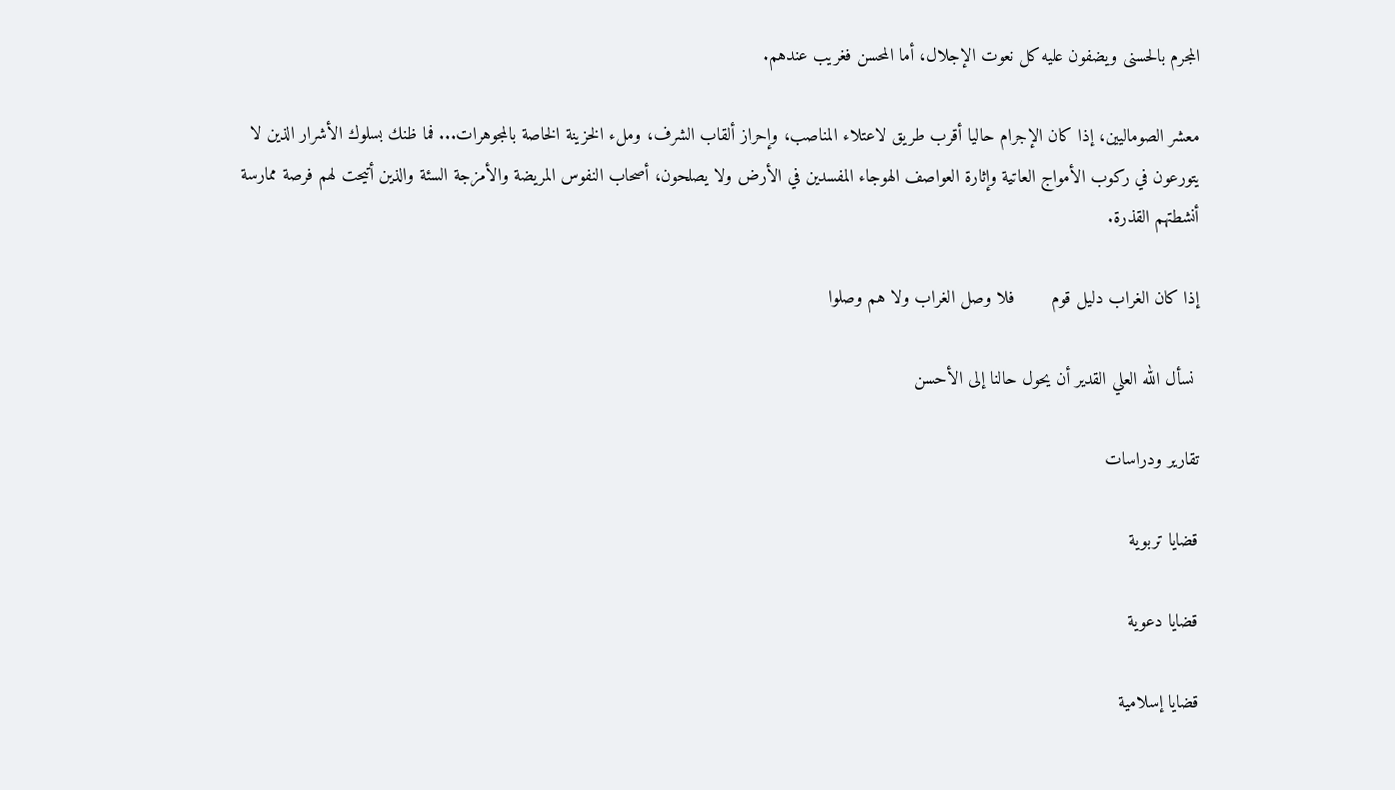المجرم بالحسنى ويضفون عليه كل نعوت الإجلال، أما المحسن فغريب عندهم.

معشر الصوماليين، إذا كان الإجرام حاليا أقرب طريق لاعتلاء المناصب، وإحراز ألقاب الشرف، وملء الخزينة الخاصة بالمجوهرات... فما ظنك بسلوك الأشرار الذين لا يتورعون في ركوب الأمواج العاتية وإثارة العواصف الهوجاء المفسدين في الأرض ولا يصلحون، أصحاب النفوس المريضة والأمزجة السئة والذين أتيحت لهم فرصة ممارسة أنشطتهم القذرة.

إذا كان الغراب دليل قوم       فلا وصل الغراب ولا هم وصلوا

 نسأل الله العلي القدير أن يحول حالنا إلى الأحسن

تقارير ودراسات

قضايا تربوية

قضايا دعوية

قضايا إسلامية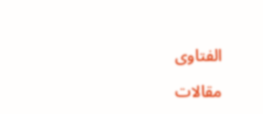الفتاوى

مقالات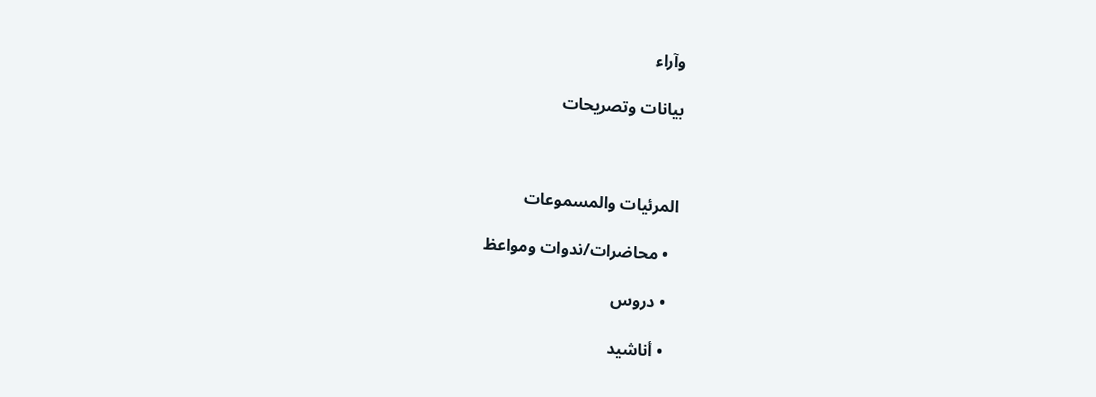وآراء

بيانات وتصريحات



المرئيات والمسموعات

  • محاضرات/ندوات ومواعظ

  • دروس

  • أناشيد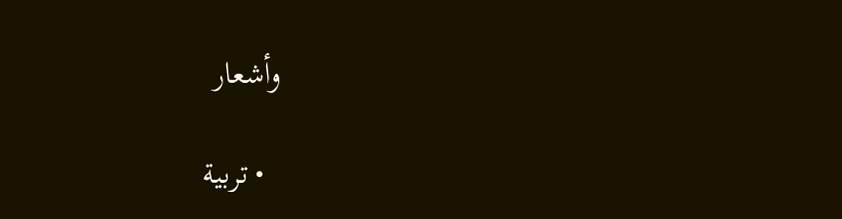وأشعار

  • تربية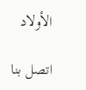الأولاد

اتصل بنا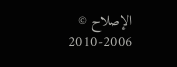الإصلاح © 2006-2010